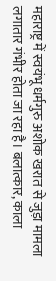महाराष्ट्र में स्वयंभू धर्मगुरु अशोक खरात से जुड़ा मामला लगातार गंभीर होता जा रहा है। बलात्कार, काला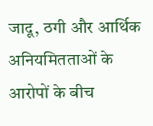जादू, ठगी और आर्थिक अनियमितताओं के आरोपों के बीच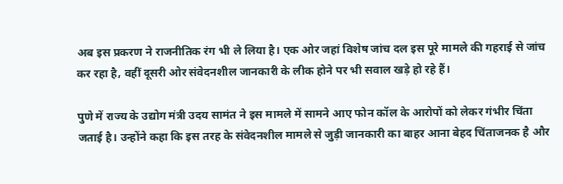अब इस प्रकरण ने राजनीतिक रंग भी ले लिया है। एक ओर जहां विशेष जांच दल इस पूरे मामले की गहराई से जांच कर रहा है, वहीं दूसरी ओर संवेदनशील जानकारी के लीक होने पर भी सवाल खड़े हो रहे हैं।

पुणे में राज्य के उद्योग मंत्री उदय सामंत ने इस मामले में सामने आए फोन कॉल के आरोपों को लेकर गंभीर चिंता जताई है। उन्होंने कहा कि इस तरह के संवेदनशील मामले से जुड़ी जानकारी का बाहर आना बेहद चिंताजनक है और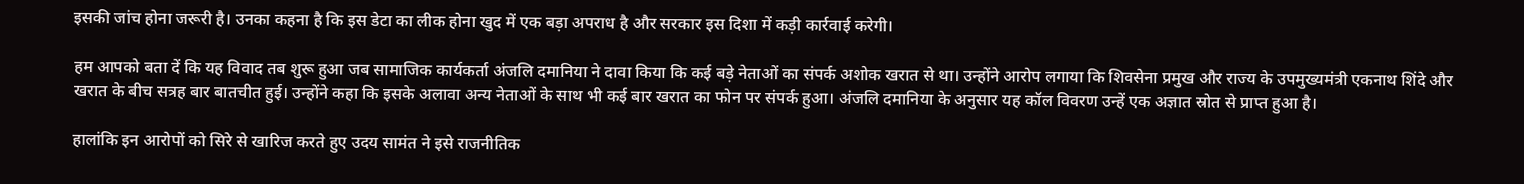इसकी जांच होना जरूरी है। उनका कहना है कि इस डेटा का लीक होना खुद में एक बड़ा अपराध है और सरकार इस दिशा में कड़ी कार्रवाई करेगी।

हम आपको बता दें कि यह विवाद तब शुरू हुआ जब सामाजिक कार्यकर्ता अंजलि दमानिया ने दावा किया कि कई बड़े नेताओं का संपर्क अशोक खरात से था। उन्होंने आरोप लगाया कि शिवसेना प्रमुख और राज्य के उपमुख्यमंत्री एकनाथ शिंदे और खरात के बीच सत्रह बार बातचीत हुई। उन्होंने कहा कि इसके अलावा अन्य नेताओं के साथ भी कई बार खरात का फोन पर संपर्क हुआ। अंजलि दमानिया के अनुसार यह कॉल विवरण उन्हें एक अज्ञात स्रोत से प्राप्त हुआ है।

हालांकि इन आरोपों को सिरे से खारिज करते हुए उदय सामंत ने इसे राजनीतिक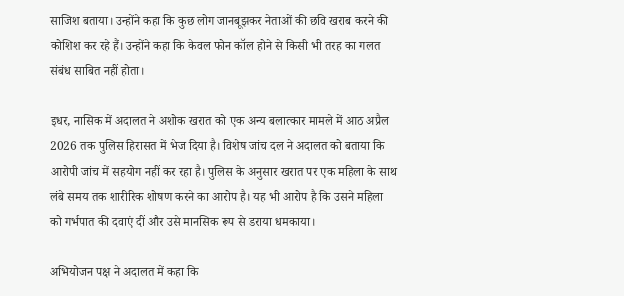साजिश बताया। उन्होंने कहा कि कुछ लोग जानबूझकर नेताओं की छवि खराब करने की कोशिश कर रहे हैं। उन्होंने कहा कि केवल फोन कॉल होने से किसी भी तरह का गलत संबंध साबित नहीं होता।

इधर, नासिक में अदालत ने अशोक खरात को एक अन्य बलात्कार मामले में आठ अप्रैल 2026 तक पुलिस हिरासत में भेज दिया है। विशेष जांच दल ने अदालत को बताया कि आरोपी जांच में सहयोग नहीं कर रहा है। पुलिस के अनुसार खरात पर एक महिला के साथ लंबे समय तक शारीरिक शोषण करने का आरोप है। यह भी आरोप है कि उसने महिला को गर्भपात की दवाएं दीं और उसे मानसिक रूप से डराया धमकाया।

अभियोजन पक्ष ने अदालत में कहा कि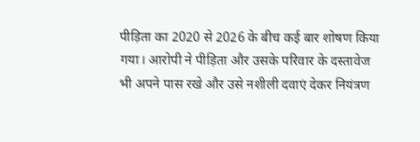पीड़िता का 2020 से 2026 के बीच कई बार शोषण किया गया। आरोपी ने पीड़िता और उसके परिवार के दस्तावेज भी अपने पास रखे और उसे नशीली दवाएं देकर नियंत्रण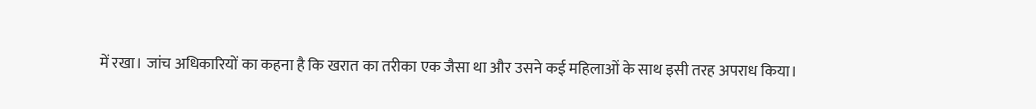में रखा। जांच अधिकारियों का कहना है कि खरात का तरीका एक जैसा था और उसने कई महिलाओं के साथ इसी तरह अपराध किया।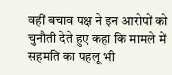वहीं बचाव पक्ष ने इन आरोपों को चुनौती देते हुए कहा कि मामले में सहमति का पहलू भी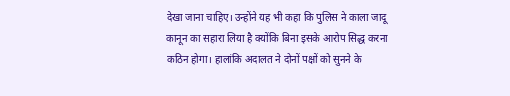देखा जाना चाहिए। उन्होंने यह भी कहा कि पुलिस ने काला जादू कानून का सहारा लिया है क्योंकि बिना इसके आरोप सिद्ध करना कठिन होगा। हालांकि अदालत ने दोनों पक्षों को सुनने के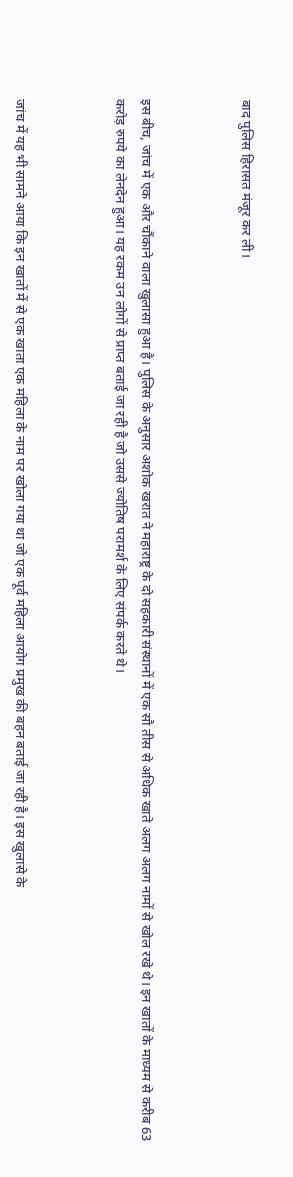बाद पुलिस हिरासत मंजूर कर ली।



इस बीच, जांच में एक और चौंकाने वाला खुलासा हुआ है। पुलिस के अनुसार अशोक खरात ने महाराष्ट्र के दो सहकारी संस्थानों में एक सौ तीस से अधिक खाते अलग अलग नामों से खोल रखे थे। इन खातों के माध्यम से करीब 63 करोड़ रुपये का लेनदेन हुआ। यह रकम उन लोगों से प्राप्त बताई जा रही है जो उससे ज्योतिष परामर्श के लिए संपर्क करते थे।



जांच में यह भी सामने आया कि इन खातों में से एक खाता एक महिला के नाम पर खोला गया था जो एक पूर्व महिला आयोग प्रमुख की बहन बताई जा रही है। इस खुलासे के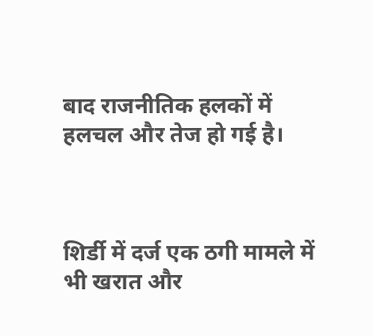बाद राजनीतिक हलकों में हलचल और तेज हो गई है।



शिर्डी में दर्ज एक ठगी मामले में भी खरात और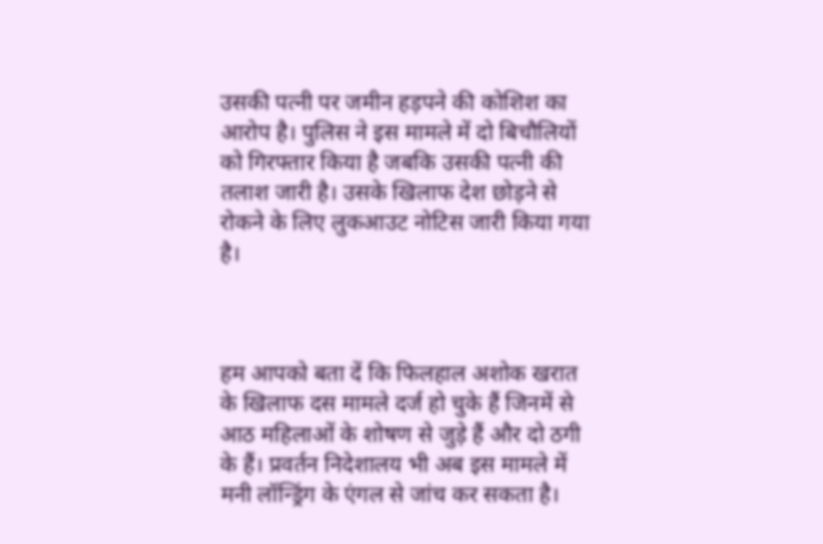उसकी पत्नी पर जमीन हड़पने की कोशिश का आरोप है। पुलिस ने इस मामले में दो बिचौलियों को गिरफ्तार किया है जबकि उसकी पत्नी की तलाश जारी है। उसके खिलाफ देश छोड़ने से रोकने के लिए लुकआउट नोटिस जारी किया गया है।



हम आपको बता दें कि फिलहाल अशोक खरात के खिलाफ दस मामले दर्ज हो चुके हैं जिनमें से आठ महिलाओं के शोषण से जुड़े हैं और दो ठगी के हैं। प्रवर्तन निदेशालय भी अब इस मामले में मनी लॉन्ड्रिंग के एंगल से जांच कर सकता है।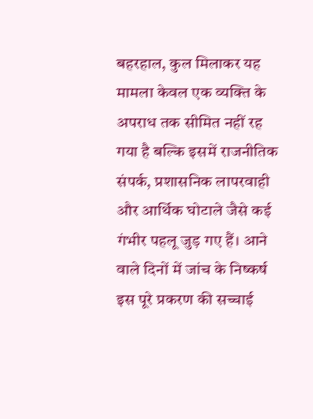बहरहाल, कुल मिलाकर यह मामला केवल एक व्यक्ति के अपराध तक सीमित नहीं रह गया है बल्कि इसमें राजनीतिक संपर्क, प्रशासनिक लापरवाही और आर्थिक घोटाले जैसे कई गंभीर पहलू जुड़ गए हैं। आने वाले दिनों में जांच के निष्कर्ष इस पूरे प्रकरण की सच्चाई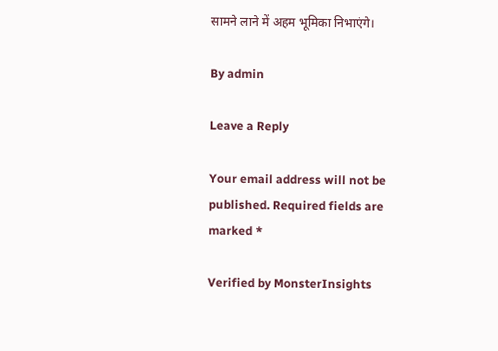सामने लाने में अहम भूमिका निभाएंगे।

By admin

Leave a Reply

Your email address will not be published. Required fields are marked *

Verified by MonsterInsights